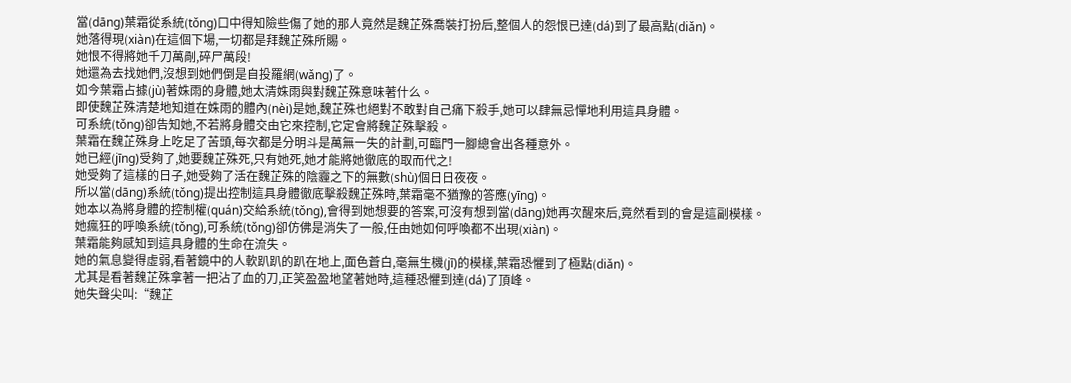當(dāng)葉霜從系統(tǒng)口中得知險些傷了她的那人竟然是魏芷殊喬裝打扮后,整個人的怨恨已達(dá)到了最高點(diǎn)。
她落得現(xiàn)在這個下場,一切都是拜魏芷殊所賜。
她恨不得將她千刀萬剮,碎尸萬段!
她還為去找她們,沒想到她們倒是自投羅網(wǎng)了。
如今葉霜占據(jù)著姝雨的身體,她太清姝雨與對魏芷殊意味著什么。
即使魏芷殊清楚地知道在姝雨的體內(nèi)是她,魏芷殊也絕對不敢對自己痛下殺手,她可以肆無忌憚地利用這具身體。
可系統(tǒng)卻告知她,不若將身體交由它來控制,它定會將魏芷殊擊殺。
葉霜在魏芷殊身上吃足了苦頭,每次都是分明斗是萬無一失的計劃,可臨門一腳總會出各種意外。
她已經(jīng)受夠了,她要魏芷殊死,只有她死,她才能將她徹底的取而代之!
她受夠了這樣的日子,她受夠了活在魏芷殊的陰霾之下的無數(shù)個日日夜夜。
所以當(dāng)系統(tǒng)提出控制這具身體徹底擊殺魏芷殊時,葉霜毫不猶豫的答應(yīng)。
她本以為將身體的控制權(quán)交給系統(tǒng),會得到她想要的答案,可沒有想到當(dāng)她再次醒來后,竟然看到的會是這副模樣。
她瘋狂的呼喚系統(tǒng),可系統(tǒng)卻仿佛是消失了一般,任由她如何呼喚都不出現(xiàn)。
葉霜能夠感知到這具身體的生命在流失。
她的氣息變得虛弱,看著鏡中的人軟趴趴的趴在地上,面色蒼白,毫無生機(jī)的模樣,葉霜恐懼到了極點(diǎn)。
尤其是看著魏芷殊拿著一把沾了血的刀,正笑盈盈地望著她時,這種恐懼到達(dá)了頂峰。
她失聲尖叫:“魏芷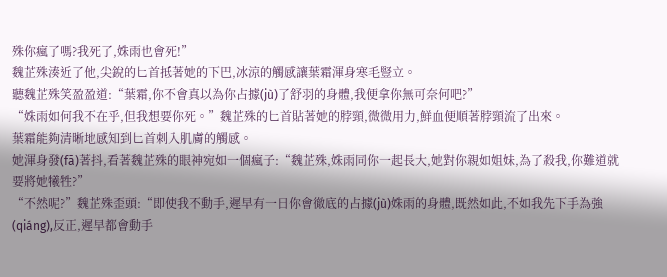殊你瘋了嗎?我死了,姝雨也會死!”
魏芷殊湊近了他,尖銳的匕首抵著她的下巴,冰涼的觸感讓葉霜渾身寒毛豎立。
聽魏芷殊笑盈盈道:“葉霜,你不會真以為你占據(jù)了舒羽的身體,我便拿你無可奈何吧?”
“姝雨如何我不在乎,但我想要你死。”魏芷殊的匕首貼著她的脖頸,微微用力,鮮血便順著脖頸流了出來。
葉霜能夠清晰地感知到匕首刺入肌膚的觸感。
她渾身發(fā)著抖,看著魏芷殊的眼神宛如一個瘋子:“魏芷殊,姝雨同你一起長大,她對你親如姐妹,為了殺我,你難道就要將她犧牲?”
“不然呢?”魏芷殊歪頭:“即使我不動手,遲早有一日你會徹底的占據(jù)姝雨的身體,既然如此,不如我先下手為強(qiáng),反正,遲早都會動手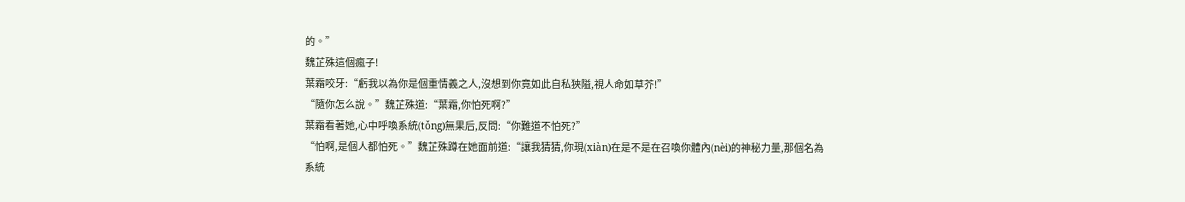的。”
魏芷殊這個瘋子!
葉霜咬牙:“虧我以為你是個重情義之人,沒想到你竟如此自私狹隘,視人命如草芥!”
“隨你怎么說。”魏芷殊道:“葉霜,你怕死啊?”
葉霜看著她,心中呼喚系統(tǒng)無果后,反問:“你難道不怕死?”
“怕啊,是個人都怕死。”魏芷殊蹲在她面前道:“讓我猜猜,你現(xiàn)在是不是在召喚你體內(nèi)的神秘力量,那個名為系統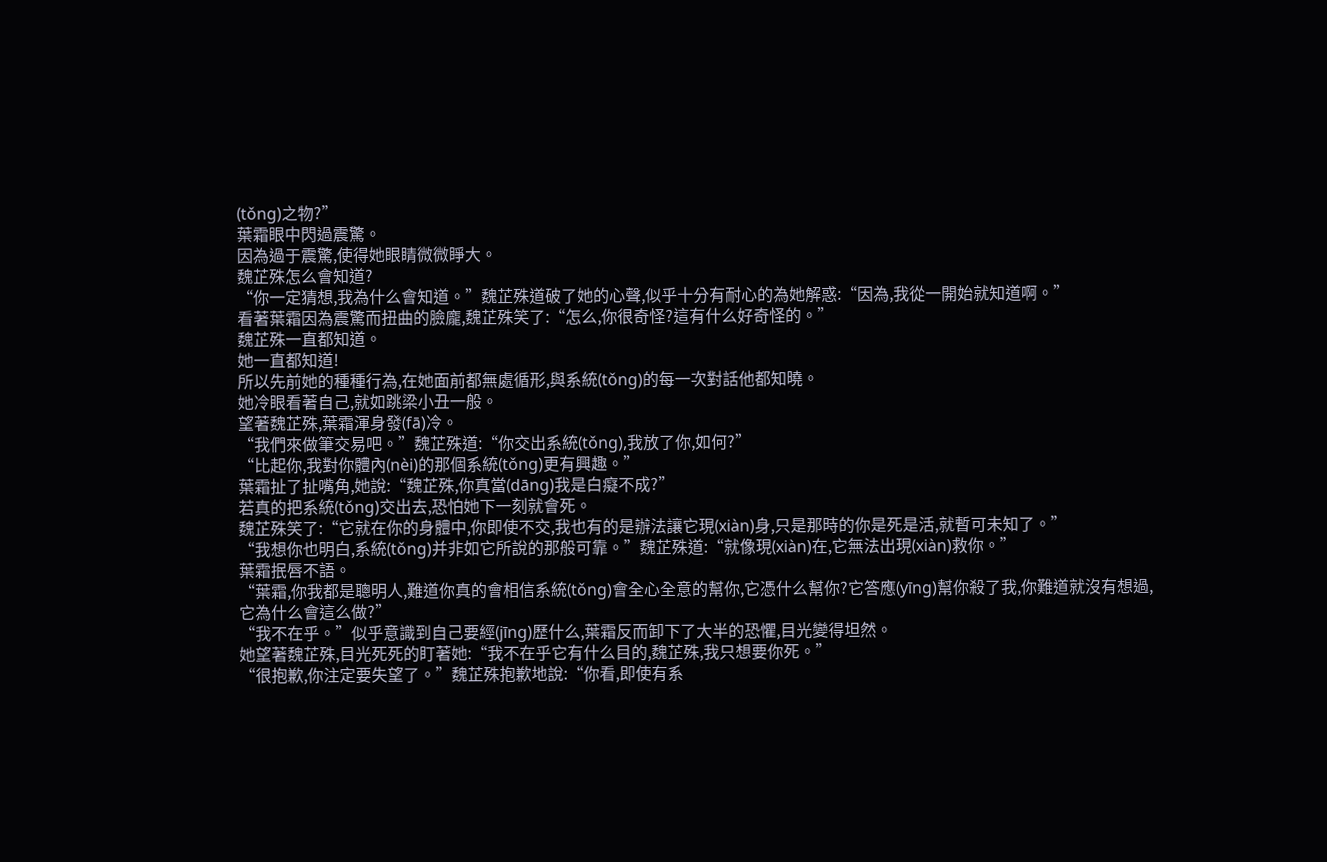(tǒng)之物?”
葉霜眼中閃過震驚。
因為過于震驚,使得她眼睛微微睜大。
魏芷殊怎么會知道?
“你一定猜想,我為什么會知道。”魏芷殊道破了她的心聲,似乎十分有耐心的為她解惑:“因為,我從一開始就知道啊。”
看著葉霜因為震驚而扭曲的臉龐,魏芷殊笑了:“怎么,你很奇怪?這有什么好奇怪的。”
魏芷殊一直都知道。
她一直都知道!
所以先前她的種種行為,在她面前都無處循形,與系統(tǒng)的每一次對話他都知曉。
她冷眼看著自己,就如跳梁小丑一般。
望著魏芷殊,葉霜渾身發(fā)冷。
“我們來做筆交易吧。”魏芷殊道:“你交出系統(tǒng),我放了你,如何?”
“比起你,我對你體內(nèi)的那個系統(tǒng)更有興趣。”
葉霜扯了扯嘴角,她說:“魏芷殊,你真當(dāng)我是白癡不成?”
若真的把系統(tǒng)交出去,恐怕她下一刻就會死。
魏芷殊笑了:“它就在你的身體中,你即使不交,我也有的是辦法讓它現(xiàn)身,只是那時的你是死是活,就暫可未知了。”
“我想你也明白,系統(tǒng)并非如它所說的那般可靠。”魏芷殊道:“就像現(xiàn)在,它無法出現(xiàn)救你。”
葉霜抿唇不語。
“葉霜,你我都是聰明人,難道你真的會相信系統(tǒng)會全心全意的幫你,它憑什么幫你?它答應(yīng)幫你殺了我,你難道就沒有想過,它為什么會這么做?”
“我不在乎。”似乎意識到自己要經(jīng)歷什么,葉霜反而卸下了大半的恐懼,目光變得坦然。
她望著魏芷殊,目光死死的盯著她:“我不在乎它有什么目的,魏芷殊,我只想要你死。”
“很抱歉,你注定要失望了。”魏芷殊抱歉地說:“你看,即使有系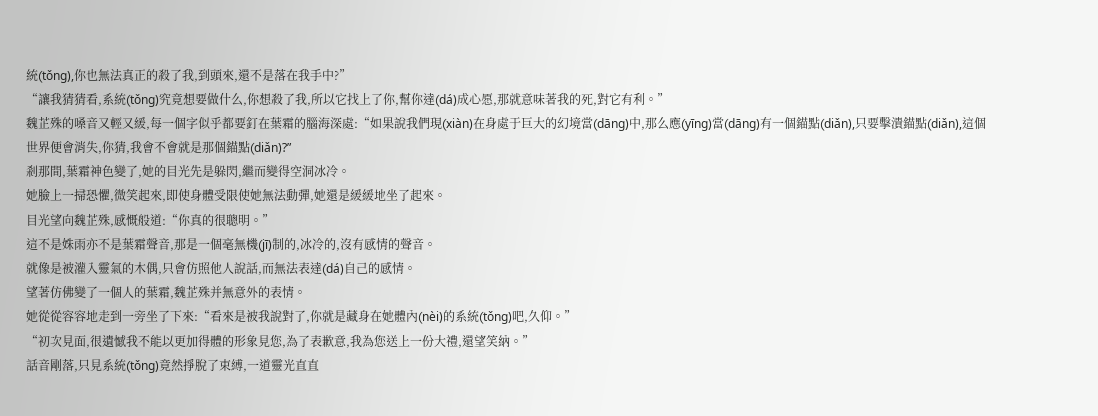統(tǒng),你也無法真正的殺了我,到頭來,還不是落在我手中?”
“讓我猜猜看,系統(tǒng)究竟想要做什么,你想殺了我,所以它找上了你,幫你達(dá)成心愿,那就意味著我的死,對它有利。”
魏芷殊的嗓音又輕又緩,每一個字似乎都要釘在葉霜的腦海深處:“如果說我們現(xiàn)在身處于巨大的幻境當(dāng)中,那么應(yīng)當(dāng)有一個錨點(diǎn),只要擊潰錨點(diǎn),這個世界便會消失,你猜,我會不會就是那個錨點(diǎn)?”
剎那間,葉霜神色變了,她的目光先是躲閃,繼而變得空洞冰冷。
她臉上一掃恐懼,微笑起來,即使身體受限使她無法動彈,她還是緩緩地坐了起來。
目光望向魏芷殊,感慨般道:“你真的很聰明。”
這不是姝雨亦不是葉霜聲音,那是一個毫無機(jī)制的,冰冷的,沒有感情的聲音。
就像是被灌入靈氣的木偶,只會仿照他人說話,而無法表達(dá)自己的感情。
望著仿佛變了一個人的葉霜,魏芷殊并無意外的表情。
她從從容容地走到一旁坐了下來:“看來是被我說對了,你就是藏身在她體內(nèi)的系統(tǒng)吧,久仰。”
“初次見面,很遺憾我不能以更加得體的形象見您,為了表歉意,我為您送上一份大禮,還望笑納。”
話音剛落,只見系統(tǒng)竟然掙脫了束縛,一道靈光直直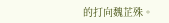的打向魏芷殊。